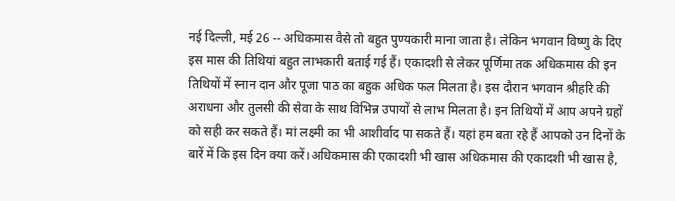नई दिल्ली, मई 26 -- अधिकमास वैसे तो बहुत पुण्यकारी माना जाता है। लेकिन भगवान विष्णु के दिए इस मास की तिथियां बहुत लाभकारी बताई गई हैं। एकादशी से लेकर पूर्णिमा तक अधिकमास की इन तिथियों में स्नान दान और पूजा पाठ का बहुक अधिक फल मिलता है। इस दौरान भगवान श्रीहरि की अराधना और तुलसी की सेवा के साथ विभिन्न उपायों से लाभ मिलता है। इन तिथियों में आप अपने ग्रहों को सही कर सकते हैं। मां लक्ष्मी का भी आशीर्वाद पा सकते हैं। यहां हम बता रहे हैं आपको उन दिनों के बारें में कि इस दिन क्या करें।अधिकमास की एकादशी भी खास अधिकमास की एकादशी भी खास है,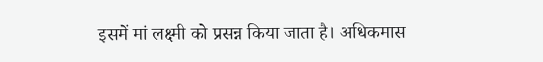इसमें मां लक्ष्मी को प्रसन्न किया जाता है। अधिकमास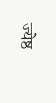ज्येष्ठ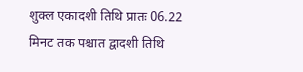शुक्ल एकादशी तिथि प्रातः 06.22 मिनट तक पश्चात द्वादशी तिथि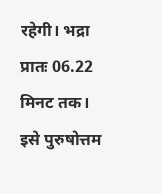रहेगी। भद्रा प्रातः 06.22 मिनट तक। इसे पुरुषोत्तम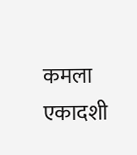कमला एकादशी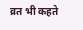व्रत भी कहते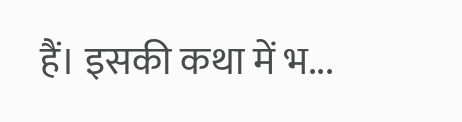हैं। इसकी कथा में भ...